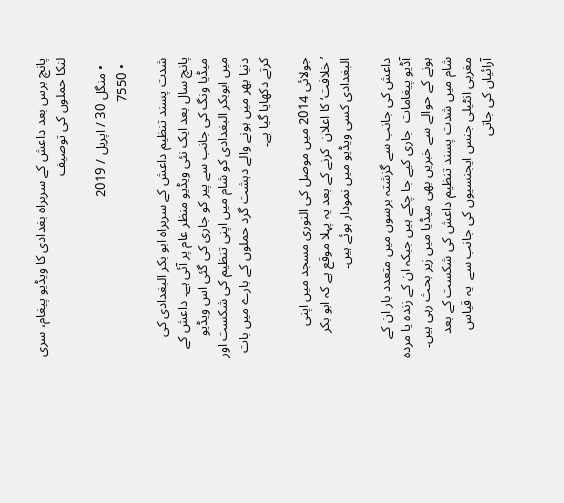پانچ برس بعد داعش کے سربراہ بغدادی کا ویڈیو پیغام، سری لنکا حملوں کی توصیف

  • منگل 30 / اپریل / 2019
  • 7550

شدت پسند تنظیم داعش کے سربراہ ابو بکر البغدادی کی پانچ سال بعد ایک نئی ویڈیو منظر عام پر آئی ہے۔ داعش کے میڈیا ونگ کی جانب سے پیر کو جاری کی گئی اس ویڈیو میں ابوبکر البغدادی کو شام میں اپنی تنظیم کی شکست اور دنیا بھر میں ہونے والے دہشت گرد حملوں کے بارے میں بات کرتے دکھایا گیا ہے۔

جولائی 2014 میں موصل کی النوری مسجد میں اپنی ’خلافت‘ کا اعلان  کرنے کے بعد یہ پہلا موقع ہے کہ ابو بکر البغدادی کسی ویڈیو میں نمودار ہوئے ہیں۔

داعش کی جانب سے گزشتہ برسوں میں متعدد بار ان کے آڈیو پیغامات  جاری کیے جا چکے ہیں جبکہ ان کے زندہ یا مردہ ہونے کے حوالے سے خبریں بھی میڈیا میں زیر بحث رہی ہیں۔ شام میں شدت پسند تنظیم داعش کی شکست کے بعد مغربی انٹیلی جنس ایجنسیوں کی جانب سے  یہ قیاس آرائیاں کی جاتی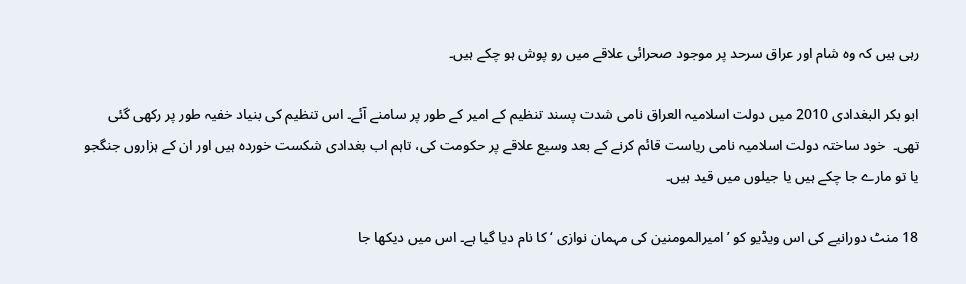رہی ہیں کہ وہ شام اور عراق سرحد پر موجود صحرائی علاقے میں رو پوش ہو چکے ہیں۔

ابو بکر البغدادی 2010 میں دولت اسلامیہ العراق نامی شدت پسند تنظیم کے امیر کے طور پر سامنے آئے۔ اس تنظیم کی بنیاد خفیہ طور پر رکھی گئی تھی۔  خود ساختہ دولت اسلامیہ نامی ریاست قائم کرنے کے بعد وسیع علاقے پر حکومت کی، تاہم اب بغدادی شکست خوردہ ہیں اور ان کے ہزاروں جنگجو یا تو مارے جا چکے ہیں یا جیلوں میں قید ہیں۔

18 منٹ دورانیے کی اس ویڈیو کو ’امیرالمومنین کی مہمان نوازی ‘ کا نام دیا گیا ہے۔ اس میں دیکھا جا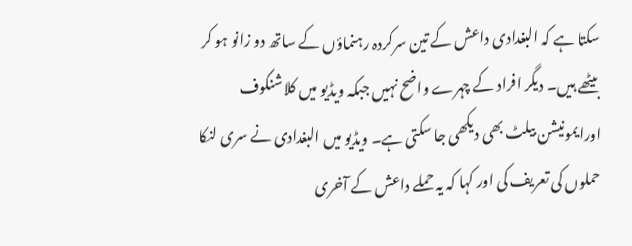سکتا ہے کہ البغدادی داعش کے تین سرکردہ رہنماؤں کے ساتھ دو زانو ہو کر بیٹھے ہیں۔ دیگر افراد کے چہرے واضح نہیں جبکہ ویڈیو میں کلاشنکوف اورایمونیشن بیلٹ بھی دیکھی جا سکتی ہے۔ ویڈیو میں البغدادی نے سری لنکا حملوں کی تعریف کی اور کہا کہ یہ حملے داعش کے آخری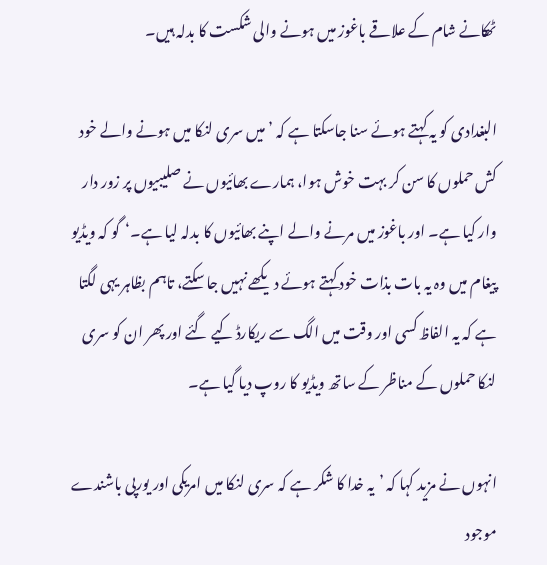ٹھکانے شام کے علاقے باغوز میں ہونے والی شکست کا بدلہ ہیں۔

البغدادی کو یہ کہتے ہوئے سنا جاسکتا ہے کہ ’میں سری لنکا میں ہونے والے خود کش حملوں کا سن کر بہت خوش ہوا، ہمارے بھائیوں نے صلیبیوں پر زور دار وار کیا ہے۔ اور باغوز میں مرنے والے اپنے بھائیوں کا بدلہ لیا ہے۔‘  گو کہ ویڈیو پیغام میں وہ یہ بات بذات خود کہتے ہوئے دیکھے نہیں جا سکتے، تاہم بظاہر یہی لگتا ہے کہ یہ الفاظ کسی اور وقت میں الگ سے ریکارڈ کیے گئے اور پھر ان کو سری لنکا حملوں کے مناظر کے ساتھ ویڈیو کا روپ دیا گیا ہے۔

انہوں نے مزید کہا کہ ’یہ خدا کا شکر ہے کہ سری لنکا میں امریکی اور یورپی باشندے موجود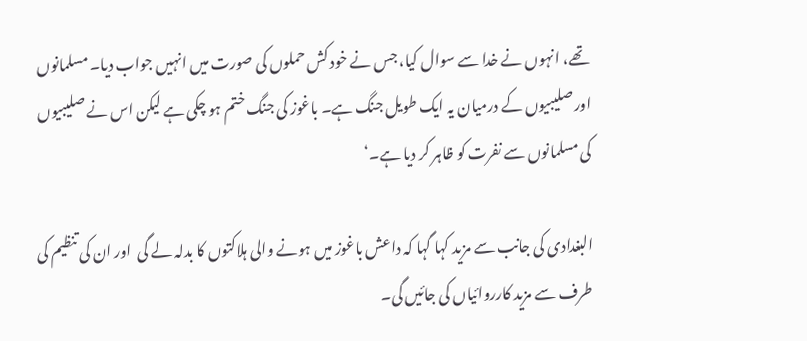تھے، انہوں نے خدا سے سوال کیا، جس نے خود کش حملوں کی صورت میں انہیں جواب دیا۔ مسلمانوں اور صلیبیوں کے درمیان یہ ایک طویل جنگ ہے۔ باغوز کی جنگ ختم ہو چکی ہے لیکن اس نے صلیبیوں کی مسلمانوں سے نفرت کو ظاہر کر دیا ہے۔‘

البغدادی کی جانب سے مزید کہا گہا کہ داعش باغوز میں ہونے والی ہلاکتوں کا بدلہ لے گی  اور ان کی تنظیم کی طرف سے مزید کارروائیاں کی جائیں گی۔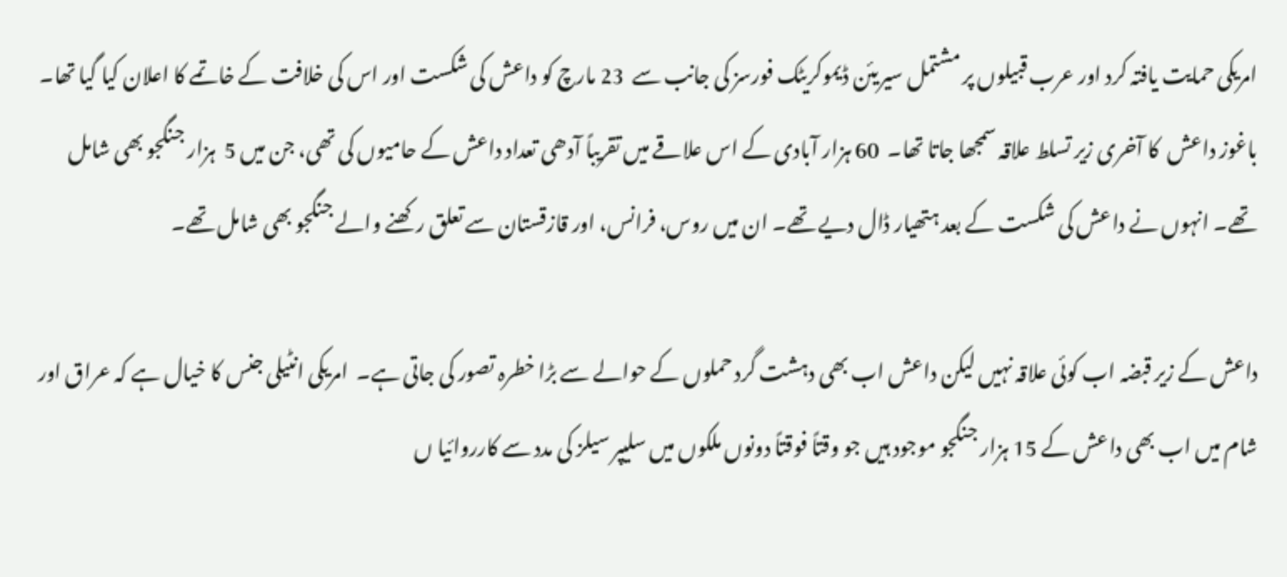امریکی حمایت یافتہ کرد اور عرب قبیلوں پر مشتمل سیریئن ڈیموکریٹک فورسز کی جانب سے  23 مارچ کو داعش کی شکست اور اس کی خلافت کے خاتمے کا اعلان کیا گیا تھا۔ باغوز داعش  کا آخری زیر تسلط علاقہ سمجھا جاتا تھا۔  60 ہزار آبادی کے اس علاقے میں تقریباً آدھی تعداد داعش کے حامیوں کی تھی، جن میں 5  ہزار جنگجو بھی شامل تھے۔ انہوں نے داعش کی شکست کے بعد ہتھیار ڈال دیے تھے۔ ان میں روس، فرانس، اور قازقستان سے تعلق رکھنے والے جنگجو بھی شامل تھے۔

داعش کے زیر قبضہ اب کوئی علاقہ نہیں لیکن داعش اب بھی دہشت گرد حملوں کے حوالے سے بڑا خطرہ تصور کی جاتی ہے۔  امریکی انٹیلی جنس کا خیال ہے کہ عراق اور شام میں اب بھی داعش کے 15 ہزار جنگجو موجود ہیں جو وقتاً فوقتاً دونوں ملکوں میں سلیپر سیلز کی مدد سے کارروائیا ں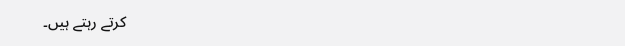کرتے رہتے ہیں۔